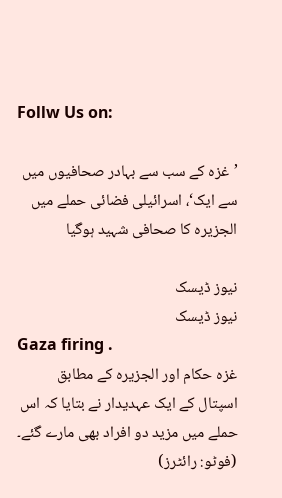Follw Us on:

’غزہ کے سب سے بہادر صحافیوں میں سے ایک‘، اسرائیلی فضائی حملے میں الجزیرہ کا صحافی شہید ہوگیا

نیوز ڈیسک
نیوز ڈیسک
Gaza firing .
غزہ حکام اور الجزیرہ کے مطابق اسپتال کے ایک عہدیدار نے بتایا کہ اس حملے میں مزید دو افراد بھی مارے گئے۔ (فوٹو: رائٹرز)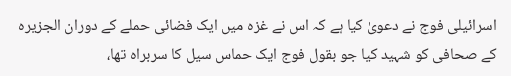اسرائیلی فوج نے دعویٰ کیا ہے کہ اس نے غزہ میں ایک فضائی حملے کے دوران الجزیرہ کے صحافی کو شہید کیا جو بقول فوج ایک حماس سیل کا سربراہ تھا،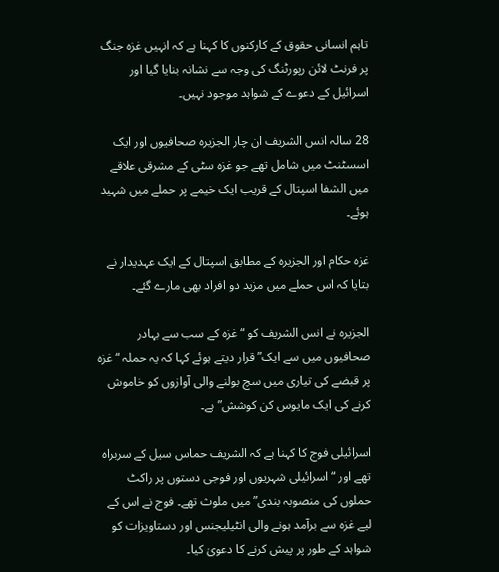تاہم انسانی حقوق کے کارکنوں کا کہنا ہے کہ انہیں غزہ جنگ پر فرنٹ لائن رپورٹنگ کی وجہ سے نشانہ بنایا گیا اور اسرائیل کے دعوے کے شواہد موجود نہیں۔

28 سالہ انس الشریف ان چار الجزیرہ صحافیوں اور ایک اسسٹنٹ میں شامل تھے جو غزہ سٹی کے مشرقی علاقے میں الشفا اسپتال کے قریب ایک خیمے پر حملے میں شہید ہوئے۔

غزہ حکام اور الجزیرہ کے مطابق اسپتال کے ایک عہدیدار نے بتایا کہ اس حملے میں مزید دو افراد بھی مارے گئے۔

الجزیرہ نے انس الشریف کو “غزہ کے سب سے بہادر صحافیوں میں سے ایک” قرار دیتے ہوئے کہا کہ یہ حملہ “غزہ پر قبضے کی تیاری میں سچ بولنے والی آوازوں کو خاموش کرنے کی ایک مایوس کن کوشش” ہے۔

اسرائیلی فوج کا کہنا ہے کہ الشریف حماس سیل کے سربراہ تھے اور “اسرائیلی شہریوں اور فوجی دستوں پر راکٹ حملوں کی منصوبہ بندی” میں ملوث تھے۔ فوج نے اس کے لیے غزہ سے برآمد ہونے والی انٹیلیجنس اور دستاویزات کو شواہد کے طور پر پیش کرنے کا دعویٰ کیا۔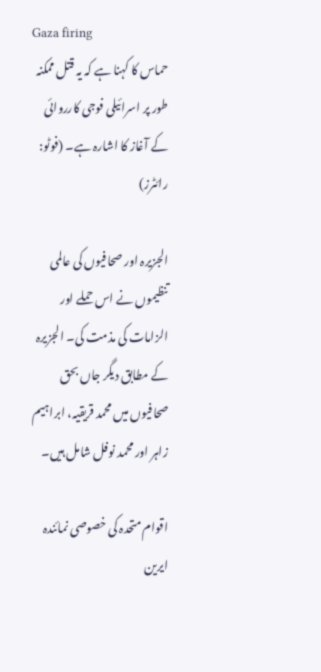Gaza firing
حماس کا کہنا ہے کہ یہ قتل ممکنہ طور پر اسرائیلی فوجی کارروائی کے آغاز کا اشارہ ہے۔ (فوٹو: رائٹرز)

الجزیرہ اور صحافیوں کی عالمی تنظیموں نے اس حملے اور الزامات کی مذمت کی۔ الجزیرہ کے مطابق دیگر جاں بحق صحافیوں میں محمد قریقیہ، ابراہیم زاہر اور محمد نوفل شامل ہیں۔

اقوام متحدہ کی خصوصی نمائندہ ایرین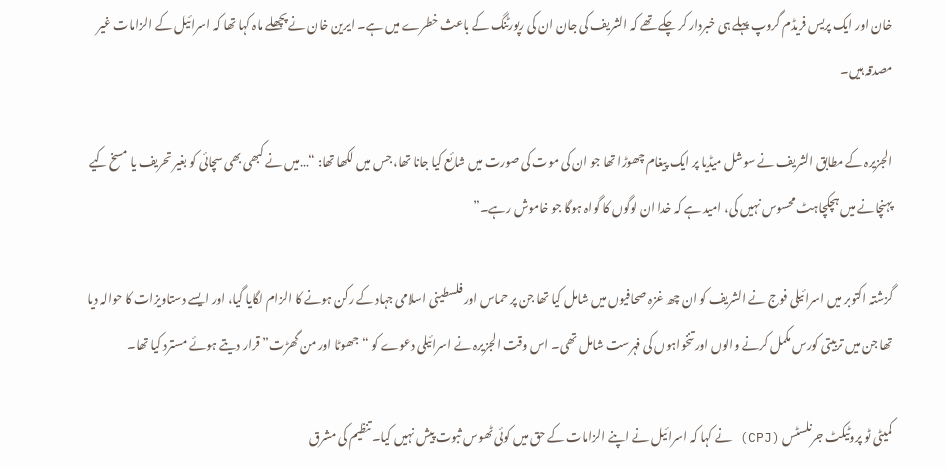خان اور ایک پریس فریڈم گروپ پہلے ہی خبردار کر چکے تھے کہ الشریف کی جان ان کی رپورٹنگ کے باعث خطرے میں ہے۔ ایرین خان نے پچھلے ماہ کہا تھا کہ اسرائیل کے الزامات غیر مصدقہ ہیں۔

الجزیرہ کے مطابق الشریف نے سوشل میڈیا پر ایک پیغام چھوڑا تھا جو ان کی موت کی صورت میں شائع کیا جانا تھا، جس میں لکھا تھا: “…میں نے کبھی بھی سچائی کو بغیر تحریف یا مسخ کیے پہنچانے میں ہچکچاہٹ محسوس نہیں کی، امید ہے کہ خدا ان لوگوں کا گواہ ہوگا جو خاموش رہے۔”

گزشتہ اکتوبر میں اسرائیلی فوج نے الشریف کو ان چھ غزہ صحافیوں میں شامل کیا تھا جن پر حماس اور فلسطینی اسلامی جہاد کے رکن ہونے کا الزام لگایا گیا، اور ایسے دستاویزات کا حوالہ دیا تھا جن میں تربیتی کورس مکمل کرنے والوں اور تنخواہوں کی فہرست شامل تھی۔ اس وقت الجزیرہ نے اسرائیلی دعوے کو “جھوٹا اور من گھڑت” قرار دیتے ہوئے مسترد کیا تھا۔

کمیٹی ٹو پروٹیکٹ جرنلسٹس (CPJ) نے کہا کہ اسرائیل نے اپنے الزامات کے حق میں کوئی ٹھوس ثبوت پیش نہیں کیا۔ تنظیم کی مشرق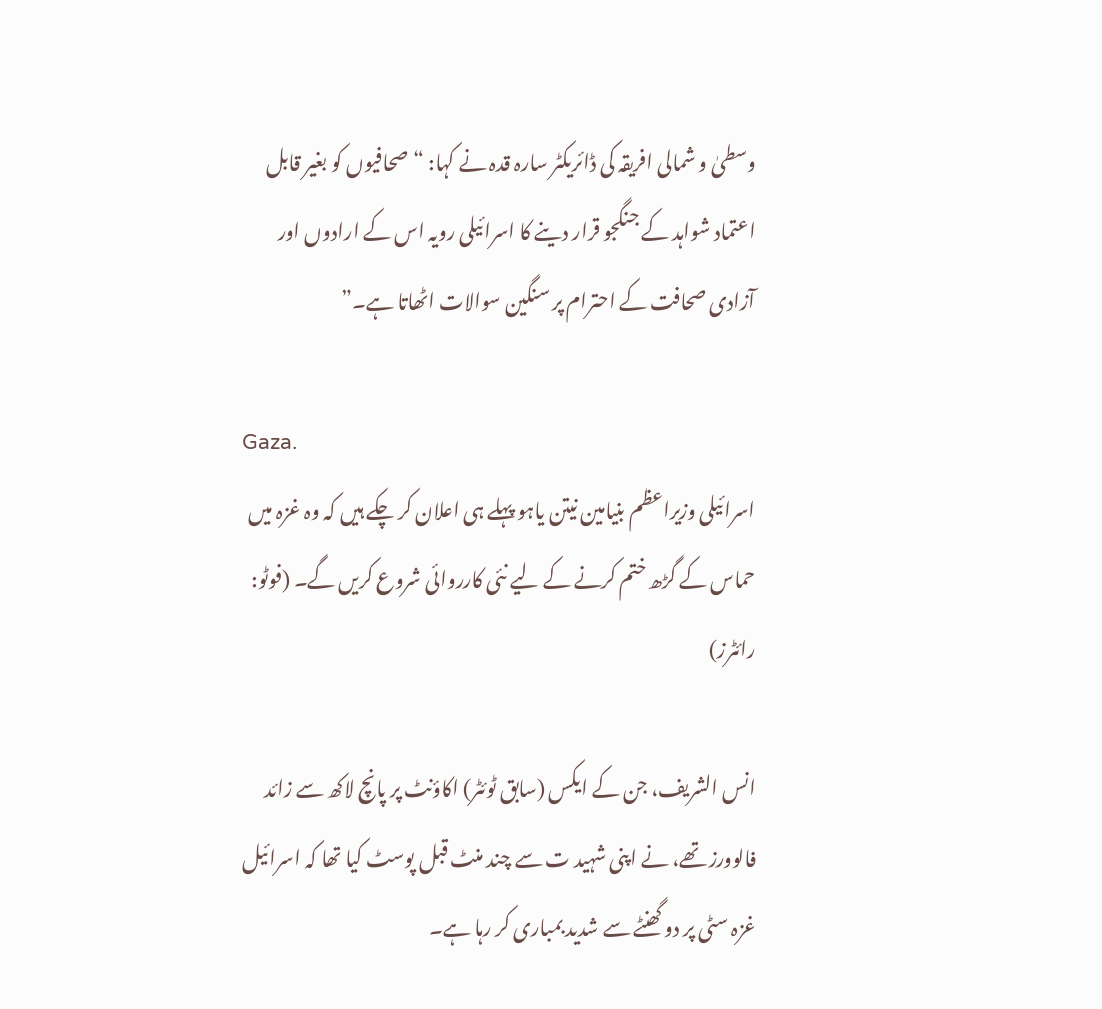وسطیٰ و شمالی افریقہ کی ڈائریکٹر سارہ قدہ نے کہا: “صحافیوں کو بغیر قابل اعتماد شواہد کے جنگجو قرار دینے کا اسرائیلی رویہ اس کے ارادوں اور آزادی صحافت کے احترام پر سنگین سوالات اٹھاتا ہے۔”

Gaza.
اسرائیلی وزیراعظم بنیامین نیتن یاہو پہلے ہی اعلان کر چکے ہیں کہ وہ غزہ میں حماس کے گڑھ ختم کرنے کے لیے نئی کارروائی شروع کریں گے۔ (فوٹو: رائٹرز)

انس الشریف، جن کے ایکس (سابق ٹوئٹر) اکاؤنٹ پر پانچ لاکھ سے زائد فالوورز تھے، نے اپنی شہید ت سے چند منٹ قبل پوسٹ کیا تھا کہ اسرائیل غزہ سٹی پر دو گھنٹے سے شدید بمباری کر رہا ہے۔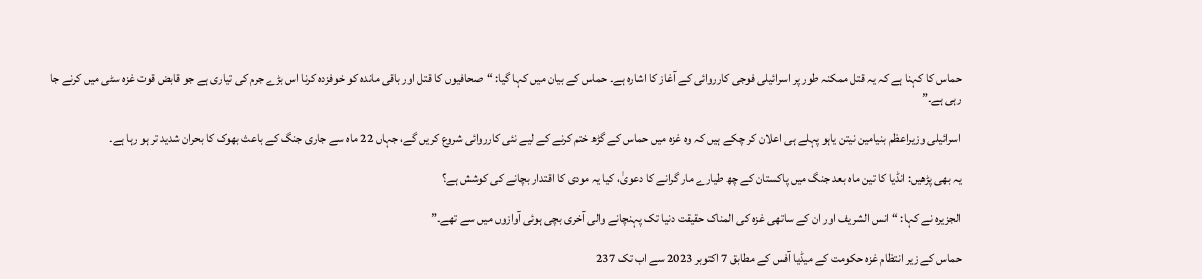حماس کا کہنا ہے کہ یہ قتل ممکنہ طور پر اسرائیلی فوجی کارروائی کے آغاز کا اشارہ ہے۔ حماس کے بیان میں کہا گیا: “صحافیوں کا قتل اور باقی ماندہ کو خوفزدہ کرنا اس بڑے جرم کی تیاری ہے جو قابض قوت غزہ سٹی میں کرنے جا رہی ہے۔”

اسرائیلی وزیراعظم بنیامین نیتن یاہو پہلے ہی اعلان کر چکے ہیں کہ وہ غزہ میں حماس کے گڑھ ختم کرنے کے لیے نئی کارروائی شروع کریں گے، جہاں 22 ماہ سے جاری جنگ کے باعث بھوک کا بحران شدید تر ہو رہا ہے۔

یہ بھی پڑھیں: انڈیا کا تین ماہ بعد جنگ میں پاکستان کے چھ طیارے مار گرانے کا دعویٰ، کیا یہ مودی کا اقتدار بچانے کی کوشش ہے؟

الجزیرہ نے کہا: “انس الشریف اور ان کے ساتھی غزہ کی المناک حقیقت دنیا تک پہنچانے والی آخری بچی ہوئی آوازوں میں سے تھے۔”

حماس کے زیر انتظام غزہ حکومت کے میڈیا آفس کے مطابق 7 اکتوبر 2023 سے اب تک 237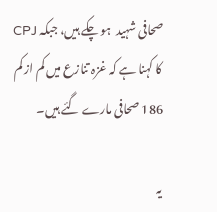صحافی شہید  ہو چکے ہیں، جبکہ CPJ کا کہنا ہے کہ غزہ تنازع میں کم از کم 186 صحافی مارے گئے ہیں۔

یہ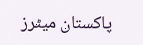پاکستان میٹرز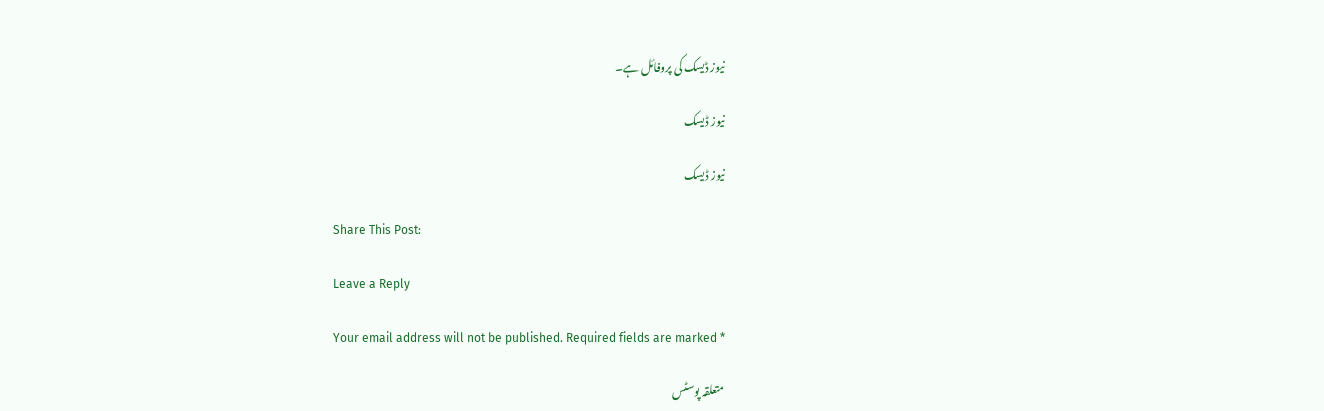نیوز ڈیسک کی پروفائل ہے۔

نیوز ڈیسک

نیوز ڈیسک

Share This Post:

Leave a Reply

Your email address will not be published. Required fields are marked *

متعلقہ پوسٹس